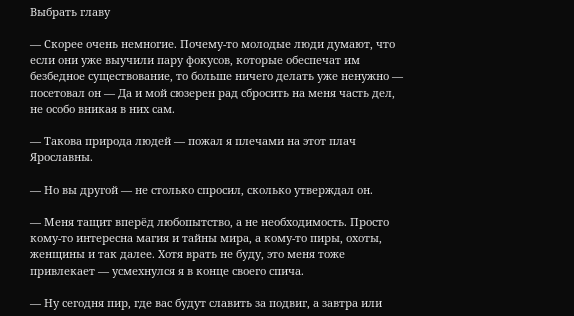Выбрать главу

— Скорее очень немногие. Почему-то молодые люди думают, что если они уже выучили пару фокусов, которые обеспечат им безбедное существование, то больше ничего делать уже ненужно — посетовал он — Да и мой сюзерен рад сбросить на меня часть дел, не особо вникая в них сам.

— Такова природа людей — пожал я плечами на этот плач Ярославны.

— Но вы другой — не столько спросил, сколько утверждал он.

— Меня тащит вперёд любопытство, а не необходимость. Просто кому-то интересна магия и тайны мира, а кому-то пиры, охоты, женщины и так далее. Хотя врать не буду, это меня тоже привлекает — усмехнулся я в конце своего спича.

— Ну сегодня пир, где вас будут славить за подвиг, а завтра или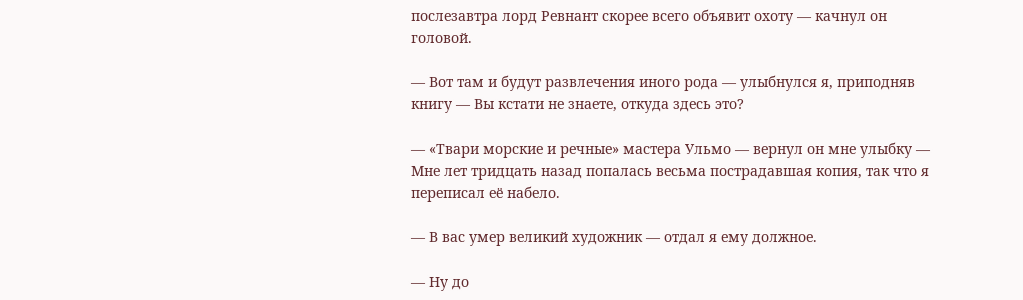послезавтра лорд Ревнант скорее всего объявит охоту — качнул он головой.

— Вот там и будут развлечения иного рода — улыбнулся я, приподняв книгу — Вы кстати не знаете, откуда здесь это?

— «Твари морские и речные» мастера Ульмо — вернул он мне улыбку — Мне лет тридцать назад попалась весьма пострадавшая копия, так что я переписал её набело.

— В вас умер великий художник — отдал я ему должное.

— Ну до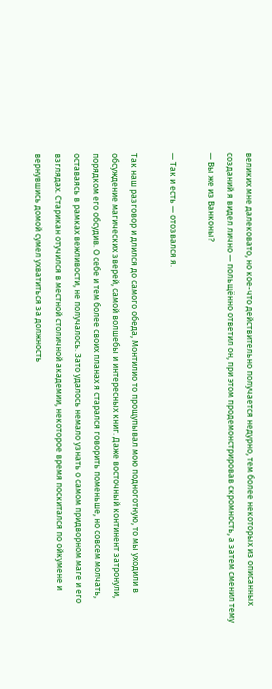великих мне далековато, но кое-что действительно получается недурно, тем более некоторых из описанных созданий я видел лично — польщённо ответил он, при этом продемонстрировав скромность, а затем сменил тему — Вы же из Ванконы?

— Так и есть — отозвался я.

Так наш разговор и длился до самого обеда, Монтилио то прощупывал мою подноготную, то мы уходили в обсуждение магических зверей, самой волшебы и интересных книг. Даже восточный континент затронули, порядком его обсудив. О себе и тем более своих планах я старался говорить поменьше, но совсем молчать, оставаясь в рамках вежливости, не получалось. Зато удалось немало узнать о самом придворном маге и его взглядах. Старикан отучился в местной столичной академии, некоторое время поскитался по ойкумене и вернувшись домой сумел ухватиться за должность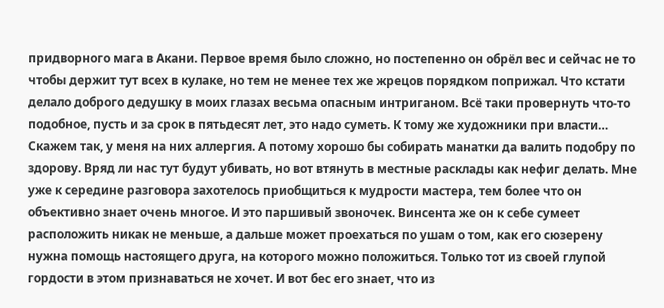придворного мага в Акани. Первое время было сложно, но постепенно он обрёл вес и сейчас не то чтобы держит тут всех в кулаке, но тем не менее тех же жрецов порядком поприжал. Что кстати делало доброго дедушку в моих глазах весьма опасным интриганом. Всё таки провернуть что-то подобное, пусть и за срок в пятьдесят лет, это надо суметь. К тому же художники при власти… Скажем так, у меня на них аллергия. А потому хорошо бы собирать манатки да валить подобру по здорову. Вряд ли нас тут будут убивать, но вот втянуть в местные расклады как нефиг делать. Мне уже к середине разговора захотелось приобщиться к мудрости мастера, тем более что он объективно знает очень многое. И это паршивый звоночек. Винсента же он к себе сумеет расположить никак не меньше, а дальше может проехаться по ушам о том, как его сюзерену нужна помощь настоящего друга, на которого можно положиться. Только тот из своей глупой гордости в этом признаваться не хочет. И вот бес его знает, что из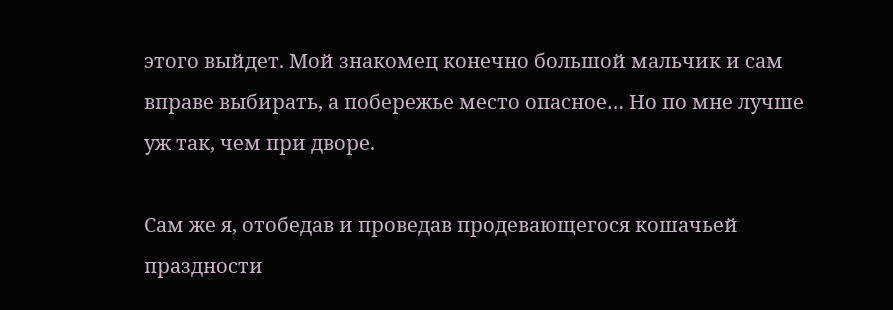этого выйдет. Мой знакомец конечно большой мальчик и сам вправе выбирать, а побережье место опасное… Но по мне лучше уж так, чем при дворе.

Сам же я, отобедав и проведав продевающегося кошачьей праздности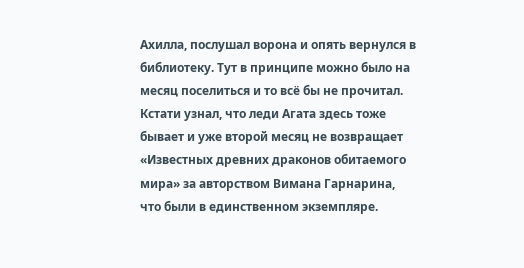Ахилла, послушал ворона и опять вернулся в библиотеку. Тут в принципе можно было на месяц поселиться и то всё бы не прочитал. Кстати узнал, что леди Агата здесь тоже бывает и уже второй месяц не возвращает «Известных древних драконов обитаемого мира» за авторством Вимана Гарнарина, что были в единственном экземпляре.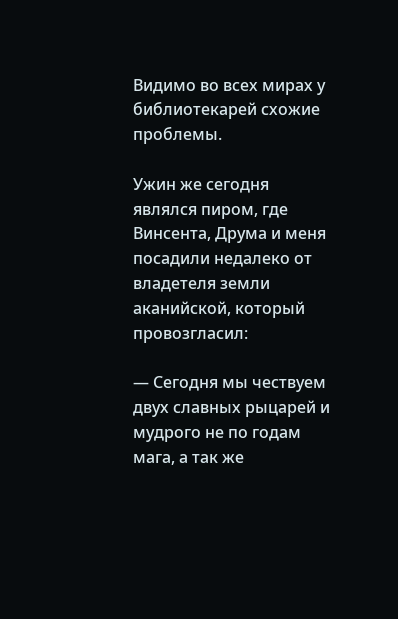Видимо во всех мирах у библиотекарей схожие проблемы.

Ужин же сегодня являлся пиром, где Винсента, Друма и меня посадили недалеко от владетеля земли аканийской, который провозгласил:

— Сегодня мы чествуем двух славных рыцарей и мудрого не по годам мага, а так же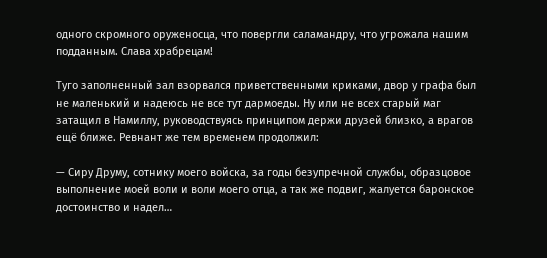одного скромного оруженосца, что повергли саламандру, что угрожала нашим подданным. Слава храбрецам!

Туго заполненный зал взорвался приветственными криками, двор у графа был не маленький и надеюсь не все тут дармоеды. Ну или не всех старый маг затащил в Намиллу, руководствуясь принципом держи друзей близко, а врагов ещё ближе. Ревнант же тем временем продолжил:

— Сиру Друму, сотнику моего войска, за годы безупречной службы, образцовое выполнение моей воли и воли моего отца, а так же подвиг, жалуется баронское достоинство и надел…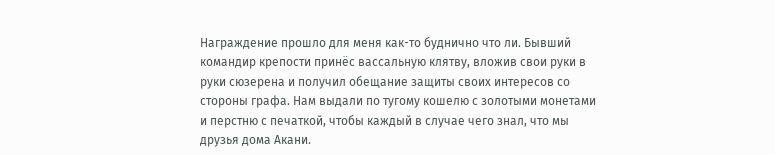Награждение прошло для меня как-то буднично что ли. Бывший командир крепости принёс вассальную клятву, вложив свои руки в руки сюзерена и получил обещание защиты своих интересов со стороны графа. Нам выдали по тугому кошелю с золотыми монетами и перстню с печаткой, чтобы каждый в случае чего знал, что мы друзья дома Акани.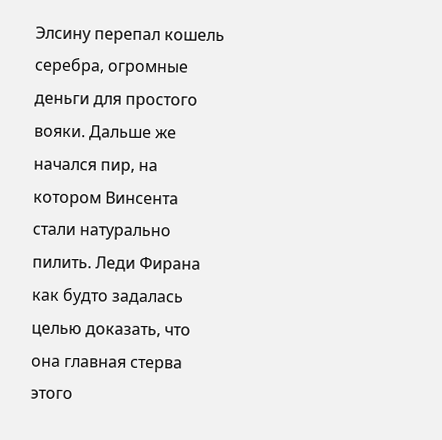Элсину перепал кошель серебра, огромные деньги для простого вояки. Дальше же начался пир, на котором Винсента стали натурально пилить. Леди Фирана как будто задалась целью доказать, что она главная стерва этого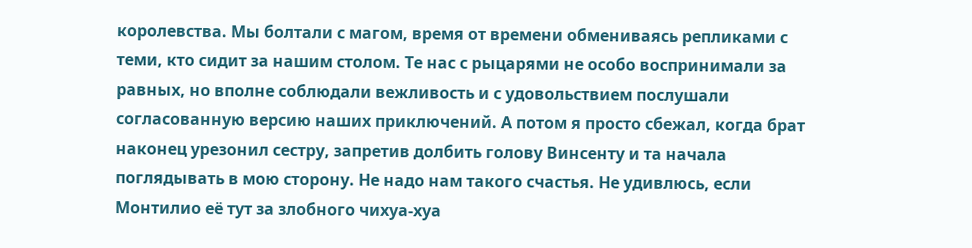королевства. Мы болтали с магом, время от времени обмениваясь репликами с теми, кто сидит за нашим столом. Те нас с рыцарями не особо воспринимали за равных, но вполне соблюдали вежливость и с удовольствием послушали согласованную версию наших приключений. А потом я просто сбежал, когда брат наконец урезонил сестру, запретив долбить голову Винсенту и та начала поглядывать в мою сторону. Не надо нам такого счастья. Не удивлюсь, если Монтилио её тут за злобного чихуа-хуа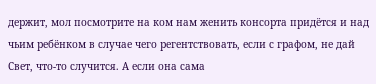держит, мол посмотрите на ком нам женить консорта придётся и над чьим ребёнком в случае чего регентствовать, если с графом, не дай Свет, что-то случится. А если она сама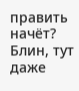править начёт? Блин, тут даже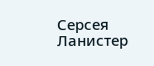Серсея Ланистер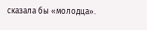сказала бы «молодца».